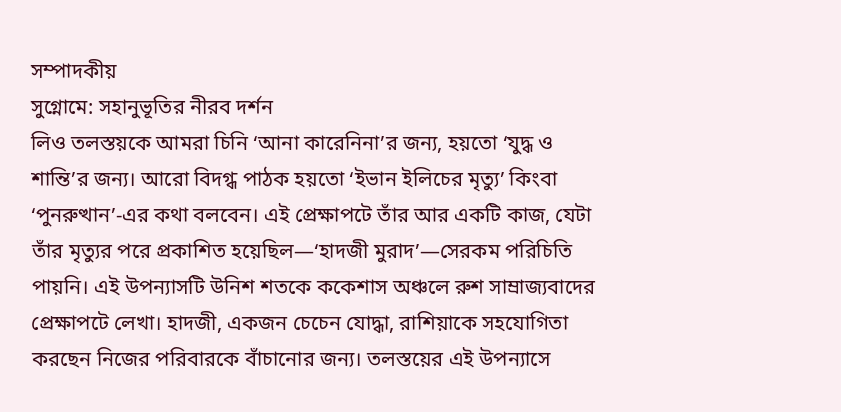সম্পাদকীয়
সুগ্নোমে: সহানুভূতির নীরব দর্শন
লিও তলস্তয়কে আমরা চিনি ‘আনা কারেনিনা’র জন্য, হয়তো ‘যুদ্ধ ও শান্তি’র জন্য। আরো বিদগ্ধ পাঠক হয়তো ‘ইভান ইলিচের মৃত্যু’ কিংবা ‘পুনরুত্থান’-এর কথা বলবেন। এই প্রেক্ষাপটে তাঁর আর একটি কাজ, যেটা তাঁর মৃত্যুর পরে প্রকাশিত হয়েছিল—‘হাদজী মুরাদ’—সেরকম পরিচিতি পায়নি। এই উপন্যাসটি উনিশ শতকে ককেশাস অঞ্চলে রুশ সাম্রাজ্যবাদের প্রেক্ষাপটে লেখা। হাদজী, একজন চেচেন যোদ্ধা, রাশিয়াকে সহযোগিতা করছেন নিজের পরিবারকে বাঁচানোর জন্য। তলস্তয়ের এই উপন্যাসে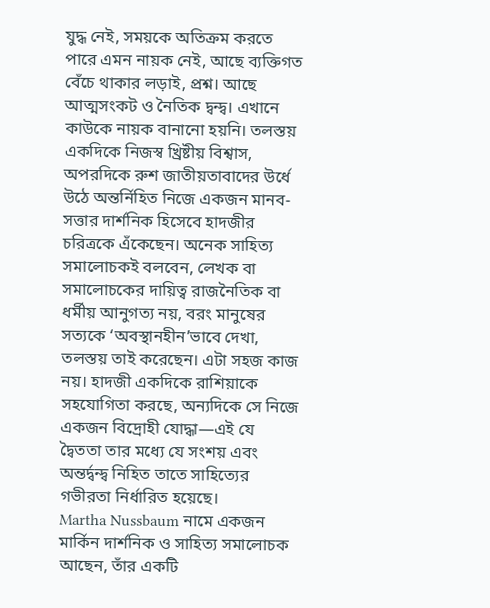যুদ্ধ নেই, সময়কে অতিক্রম করতে পারে এমন নায়ক নেই, আছে ব্যক্তিগত বেঁচে থাকার লড়াই, প্রশ্ন। আছে আত্মসংকট ও নৈতিক দ্বন্দ্ব। এখানে কাউকে নায়ক বানানো হয়নি। তলস্তয় একদিকে নিজস্ব খ্রিষ্টীয় বিশ্বাস, অপরদিকে রুশ জাতীয়তাবাদের উর্ধে উঠে অন্তর্নিহিত নিজে একজন মানব-সত্তার দার্শনিক হিসেবে হাদজীর চরিত্রকে এঁকেছেন। অনেক সাহিত্য সমালোচকই বলবেন, লেখক বা সমালোচকের দায়িত্ব রাজনৈতিক বা ধর্মীয় আনুগত্য নয়, বরং মানুষের সত্যকে ‘অবস্থানহীন’ভাবে দেখা, তলস্তয় তাই করেছেন। এটা সহজ কাজ নয়। হাদজী একদিকে রাশিয়াকে সহযোগিতা করছে, অন্যদিকে সে নিজে একজন বিদ্রোহী যোদ্ধা—এই যে দ্বৈততা তার মধ্যে যে সংশয় এবং অন্তর্দ্বন্দ্ব নিহিত তাতে সাহিত্যের গভীরতা নির্ধারিত হয়েছে।
Martha Nussbaum নামে একজন মার্কিন দার্শনিক ও সাহিত্য সমালোচক আছেন, তাঁর একটি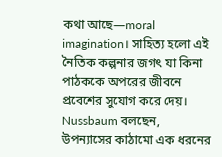কথা আছে—moral imagination। সাহিত্য হলো এই নৈতিক কল্পনার জগৎ যা কিনা পাঠককে অপরের জীবনে প্রবেশের সুযোগ করে দেয়। Nussbaum বলছেন, উপন্যাসের কাঠামো এক ধরনের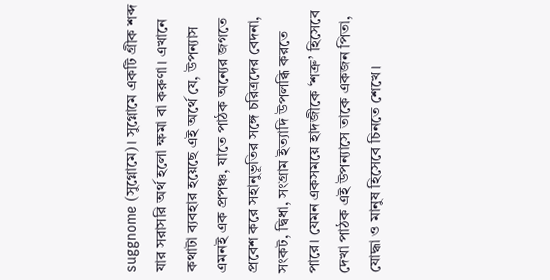suggnome (সুগ্নোমে)। সুগ্নোমে একটি গ্রীক শব্দ যার সরাসরি অর্থ হলো ক্ষমা বা করুণা। এখানে কথাটা ব্যবহার হয়েছে এই অর্থে যে, উপন্যাস এমনই এক প্রপঞ্চ, যাতে পাঠক অন্যের জগতে প্রবেশ করে সহানুভূতির সঙ্গে চরিত্রদের বেদনা, সংকট, দ্বিধা, সংগ্রাম ইত্যাদি উপলব্ধি করতে পারে। যেমন একসময়ে হাদজীকে ‘শত্রু’ হিসেবে দেখা পাঠক এই উপন্যাসে তাকে একজন পিতা, যোদ্ধা ও মানুষ হিসেবে চিনতে শেখে।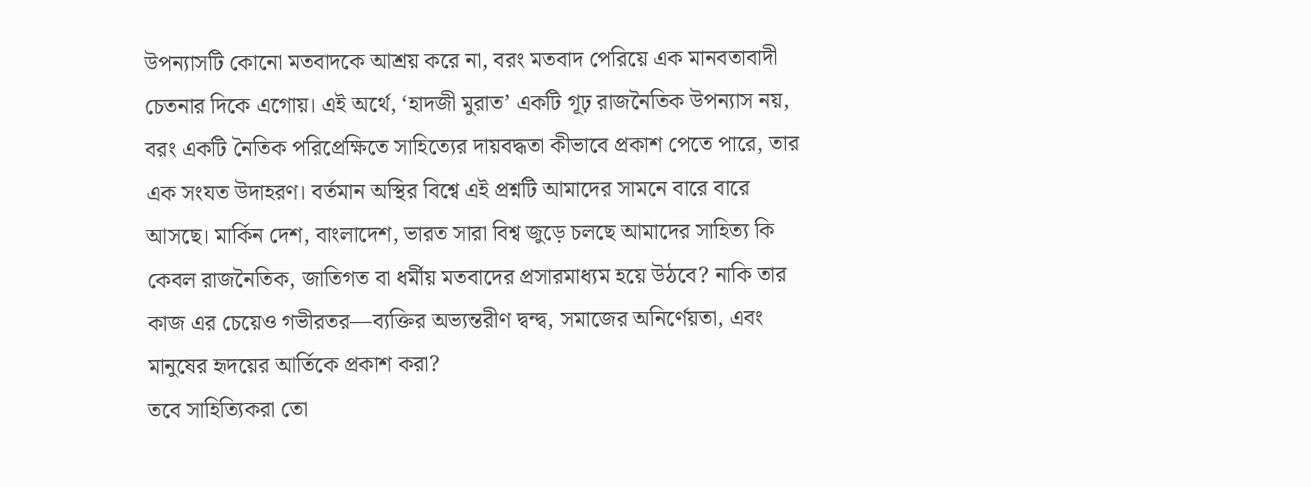উপন্যাসটি কোনো মতবাদকে আশ্রয় করে না, বরং মতবাদ পেরিয়ে এক মানবতাবাদী চেতনার দিকে এগোয়। এই অর্থে, ‘হাদজী মুরাত’ একটি গূঢ় রাজনৈতিক উপন্যাস নয়, বরং একটি নৈতিক পরিপ্রেক্ষিতে সাহিত্যের দায়বদ্ধতা কীভাবে প্রকাশ পেতে পারে, তার এক সংযত উদাহরণ। বর্তমান অস্থির বিশ্বে এই প্রশ্নটি আমাদের সামনে বারে বারে আসছে। মার্কিন দেশ, বাংলাদেশ, ভারত সারা বিশ্ব জুড়ে চলছে আমাদের সাহিত্য কি কেবল রাজনৈতিক, জাতিগত বা ধর্মীয় মতবাদের প্রসারমাধ্যম হয়ে উঠবে? নাকি তার কাজ এর চেয়েও গভীরতর—ব্যক্তির অভ্যন্তরীণ দ্বন্দ্ব, সমাজের অনির্ণেয়তা, এবং মানুষের হৃদয়ের আর্তিকে প্রকাশ করা?
তবে সাহিত্যিকরা তো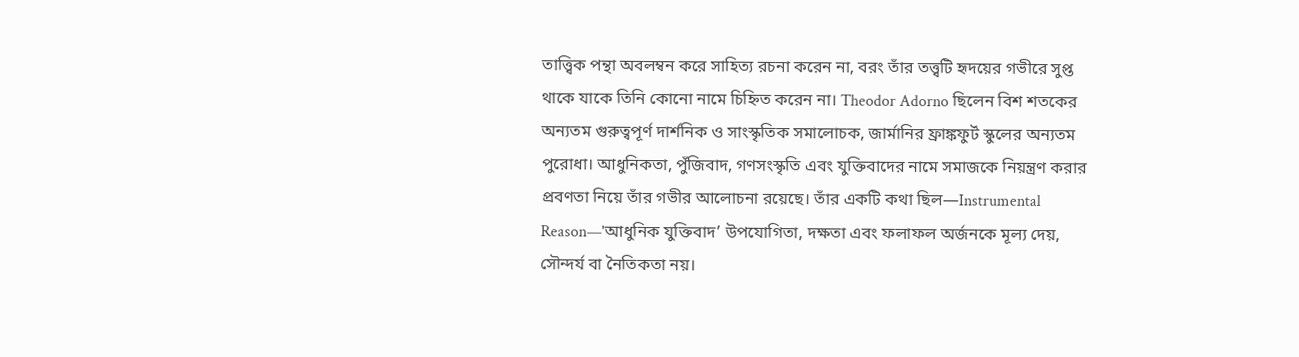তাত্ত্বিক পন্থা অবলম্বন করে সাহিত্য রচনা করেন না, বরং তাঁর তত্ত্বটি হৃদয়ের গভীরে সুপ্ত থাকে যাকে তিনি কোনো নামে চিহ্নিত করেন না। Theodor Adorno ছিলেন বিশ শতকের অন্যতম গুরুত্বপূর্ণ দার্শনিক ও সাংস্কৃতিক সমালোচক, জার্মানির ফ্রাঙ্কফুর্ট স্কুলের অন্যতম পুরোধা। আধুনিকতা, পুঁজিবাদ, গণসংস্কৃতি এবং যুক্তিবাদের নামে সমাজকে নিয়ন্ত্রণ করার প্রবণতা নিয়ে তাঁর গভীর আলোচনা রয়েছে। তাঁর একটি কথা ছিল—Instrumental Reason—'আধুনিক যুক্তিবাদ’ উপযোগিতা, দক্ষতা এবং ফলাফল অর্জনকে মূল্য দেয়, সৌন্দর্য বা নৈতিকতা নয়।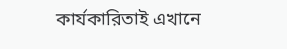কার্যকারিতাই এখানে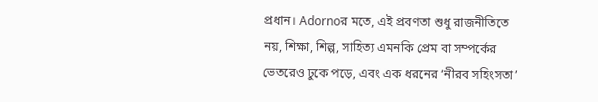প্রধান। Adornoর মতে, এই প্রবণতা শুধু রাজনীতিতে নয়, শিক্ষা, শিল্প, সাহিত্য এমনকি প্রেম বা সম্পর্কের ভেতরেও ঢুকে পড়ে, এবং এক ধরনের ‘নীরব সহিংসতা’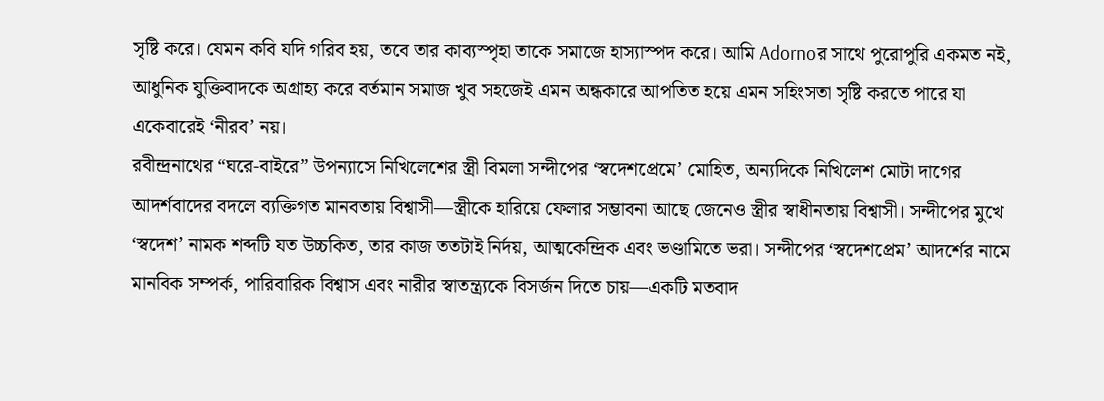সৃষ্টি করে। যেমন কবি যদি গরিব হয়, তবে তার কাব্যস্পৃহা তাকে সমাজে হাস্যাস্পদ করে। আমি Adornoর সাথে পুরোপুরি একমত নই, আধুনিক যুক্তিবাদকে অগ্রাহ্য করে বর্তমান সমাজ খুব সহজেই এমন অন্ধকারে আপতিত হয়ে এমন সহিংসতা সৃষ্টি করতে পারে যা একেবারেই ‘নীরব’ নয়।
রবীন্দ্রনাথের “ঘরে-বাইরে” উপন্যাসে নিখিলেশের স্ত্রী বিমলা সন্দীপের ‘স্বদেশপ্রেমে’ মোহিত, অন্যদিকে নিখিলেশ মোটা দাগের আদর্শবাদের বদলে ব্যক্তিগত মানবতায় বিশ্বাসী—স্ত্রীকে হারিয়ে ফেলার সম্ভাবনা আছে জেনেও স্ত্রীর স্বাধীনতায় বিশ্বাসী। সন্দীপের মুখে ‘স্বদেশ’ নামক শব্দটি যত উচ্চকিত, তার কাজ ততটাই নির্দয়, আত্মকেন্দ্রিক এবং ভণ্ডামিতে ভরা। সন্দীপের ‘স্বদেশপ্রেম’ আদর্শের নামে মানবিক সম্পর্ক, পারিবারিক বিশ্বাস এবং নারীর স্বাতন্ত্র্যকে বিসর্জন দিতে চায়—একটি মতবাদ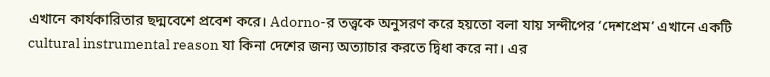এখানে কার্যকারিতার ছদ্মবেশে প্রবেশ করে। Adorno-র তত্ত্বকে অনুসরণ করে হয়তো বলা যায় সন্দীপের ‘দেশপ্রেম’ এখানে একটি cultural instrumental reason যা কিনা দেশের জন্য অত্যাচার করতে দ্বিধা করে না। এর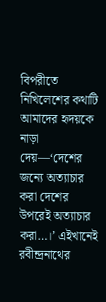বিপরীতে নিখিলেশের কথাটি আমাদের হৃদয়কে নাড়া দেয়—‘দেশের জন্যে অত্যাচার করা দেশের উপরেই অত্যাচার করা…।’ এইখানেই রবীন্দ্রনাথের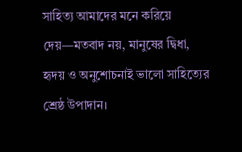সাহিত্য আমাদের মনে করিয়ে দেয়—মতবাদ নয়, মানুষের দ্বিধা, হৃদয় ও অনুশোচনাই ভালো সাহিত্যের শ্রেষ্ঠ উপাদান।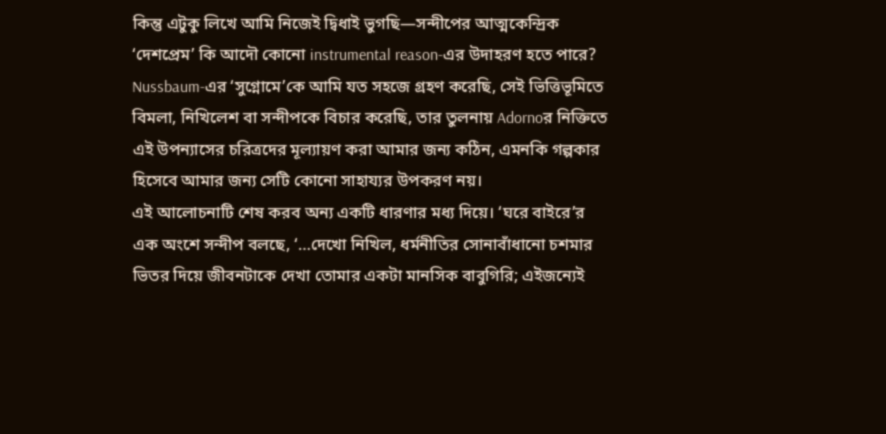কিন্তু এটুকু লিখে আমি নিজেই দ্বিধাই ভুগছি—সন্দীপের আত্মকেন্দ্রিক ‘দেশপ্রেম’ কি আদৌ কোনো instrumental reason-এর উদাহরণ হতে পারে? Nussbaum-এর ‘সুগ্নোমে’কে আমি যত সহজে গ্রহণ করেছি, সেই ভিত্তিভূমিতে বিমলা, নিখিলেশ বা সন্দীপকে বিচার করেছি, তার তুলনায় Adornoর নিক্তিতে এই উপন্যাসের চরিত্রদের মূল্যায়ণ করা আমার জন্য কঠিন, এমনকি গল্পকার হিসেবে আমার জন্য সেটি কোনো সাহায্যর উপকরণ নয়।
এই আলোচনাটি শেষ করব অন্য একটি ধারণার মধ্য দিয়ে। ‘ঘরে বাইরে’র এক অংশে সন্দীপ বলছে, ‘…দেখো নিখিল, ধর্মনীতির সোনাবাঁধানো চশমার ভিতর দিয়ে জীবনটাকে দেখা তোমার একটা মানসিক বাবুগিরি; এইজন্যেই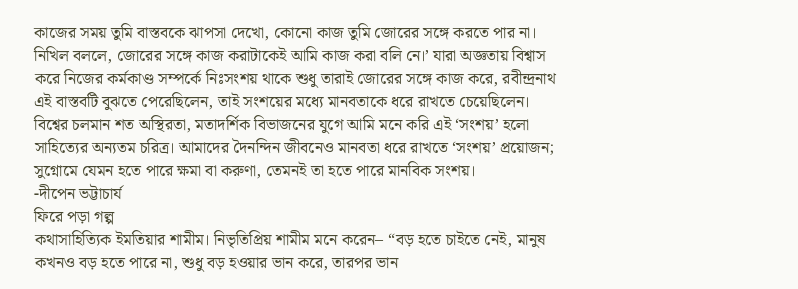কাজের সময় তুমি বাস্তবকে ঝাপসা দেখো, কোনো কাজ তুমি জোরের সঙ্গে করতে পার না। নিখিল বললে, জোরের সঙ্গে কাজ করাটাকেই আমি কাজ করা বলি নে।’ যারা অজ্ঞতায় বিশ্বাস করে নিজের কর্মকাণ্ড সম্পর্কে নিঃসংশয় থাকে শুধু তারাই জোরের সঙ্গে কাজ করে, রবীন্দ্রনাথ এই বাস্তবটি বুঝতে পেরেছিলেন, তাই সংশয়ের মধ্যে মানবতাকে ধরে রাখতে চেয়েছিলেন। বিশ্বের চলমান শত অস্থিরতা, মতাদর্শিক বিভাজনের যুগে আমি মনে করি এই ‘সংশয়’ হলো সাহিত্যের অন্যতম চরিত্র। আমাদের দৈনন্দিন জীবনেও মানবতা ধরে রাখতে ‘সংশয়’ প্রয়োজন; সুগ্নোমে যেমন হতে পারে ক্ষমা বা করুণা, তেমনই তা হতে পারে মানবিক সংশয়।
-দীপেন ভট্টাচার্য
ফিরে পড়া গল্প
কথাসাহিত্যিক ইমতিয়ার শামীম। নিভৃতিপ্রিয় শামীম মনে করেন– “বড় হতে চাইতে নেই, মানুষ কখনও বড় হতে পারে না, শুধু বড় হওয়ার ভান করে, তারপর ভান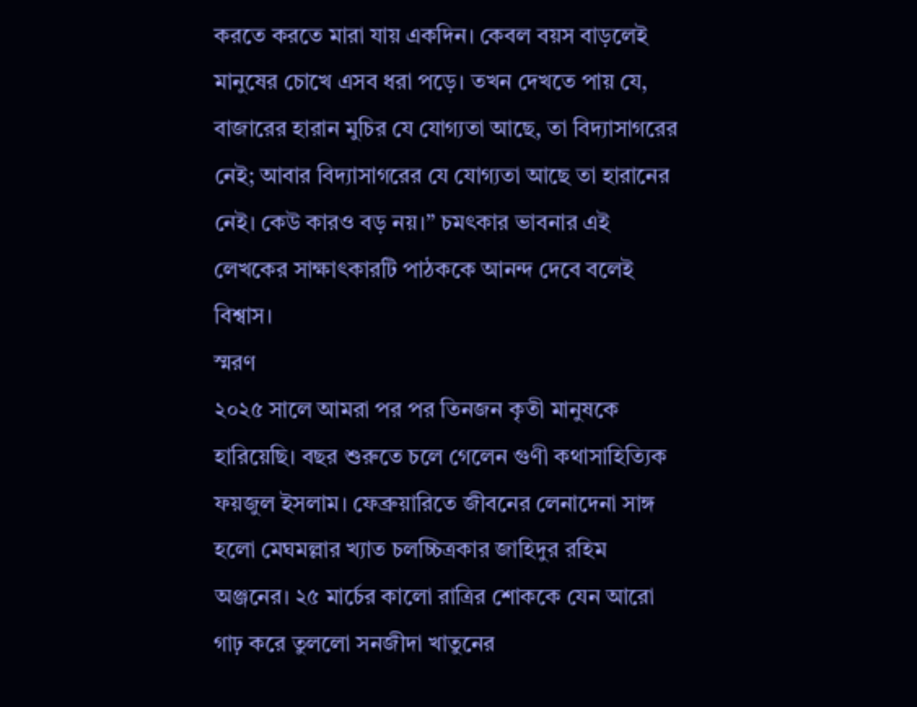করতে করতে মারা যায় একদিন। কেবল বয়স বাড়লেই মানুষের চোখে এসব ধরা পড়ে। তখন দেখতে পায় যে, বাজারের হারান মুচির যে যোগ্যতা আছে, তা বিদ্যাসাগরের নেই; আবার বিদ্যাসাগরের যে যোগ্যতা আছে তা হারানের নেই। কেউ কারও বড় নয়।” চমৎকার ভাবনার এই লেখকের সাক্ষাৎকারটি পাঠককে আনন্দ দেবে বলেই বিশ্বাস।
স্মরণ
২০২৫ সালে আমরা পর পর তিনজন কৃতী মানুষকে হারিয়েছি। বছর শুরুতে চলে গেলেন গুণী কথাসাহিত্যিক ফয়জুল ইসলাম। ফেব্রুয়ারিতে জীবনের লেনাদেনা সাঙ্গ হলো মেঘমল্লার খ্যাত চলচ্চিত্রকার জাহিদুর রহিম অঞ্জনের। ২৫ মার্চের কালো রাত্রির শোককে যেন আরো গাঢ় করে তুললো সনজীদা খাতুনের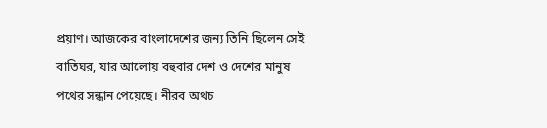প্রয়াণ। আজকের বাংলাদেশের জন্য তিনি ছিলেন সেই বাতিঘর, যার আলোয় বহুবার দেশ ও দেশের মানুষ পথের সন্ধান পেয়েছে। নীরব অথচ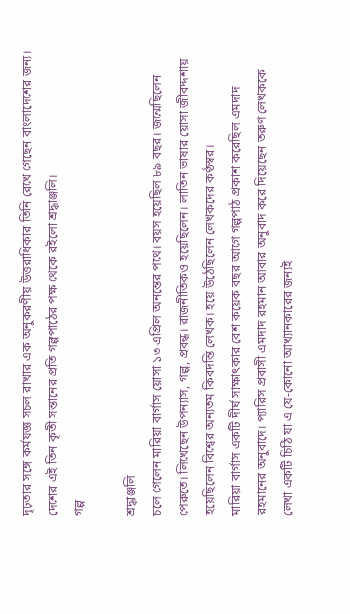দৃঢ়তার সঙ্গে কর্মযজ্ঞ সচল রাখার এক অনুকরণীয় উত্তরাধিকার তিনি রেখে গেছেন বাংলাদেশের জন্য। দেশের এই তিন কৃতী সন্তানের প্রতি গল্পপাঠের পক্ষ থেকে রইলো শ্রদ্ধাঞ্জলি।
গল্প

শ্রদ্ধাঞ্জলি
চলে গেলেন মারিয়া বার্গাস য়োসা ১৩ এপ্রিল অনন্তের পথে। বয়স হয়েছিল ৮৯ বছর। জন্মেছিলেন পেরুতে। লিখেছেন উপন্যাস, গল্প, প্রবন্ধ। রাজনীতিকও হয়েছিলেন। লাতিন ভাষার য়োসা জীবদ্দশায় হয়েছিলেন বিশ্বের অন্যতম কিবদন্তি লেখক। হয়ে উঠেছিলেন লেখকদের কণ্ঠস্বর।
মারিয়া বার্গাস একটি দীর্ঘ সাক্ষাৎকার বেশ কয়েক বছর আগে গল্পপাঠ প্রকাশ করেছিল এমদাদ রহমানের অনুবাদে। প্যারিস প্রবাসী এমদাদ রহমান আবার অনুবাদ করে দিয়েছেন তরুণ লেখককে লেখা একটি চিঠি যা এ যে-কোনো আখ্যানকারের জন্যই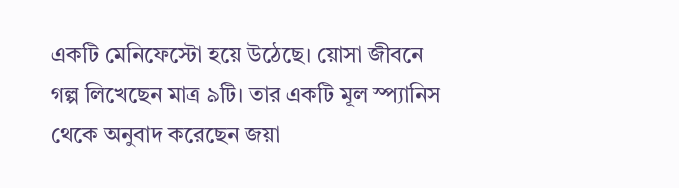একটি মেনিফেস্টো হয়ে উঠেছে। য়োসা জীবনে গল্প লিখেছেন মাত্র ৯টি। তার একটি মূল স্প্যানিস থেকে অনুবাদ করেছেন জয়া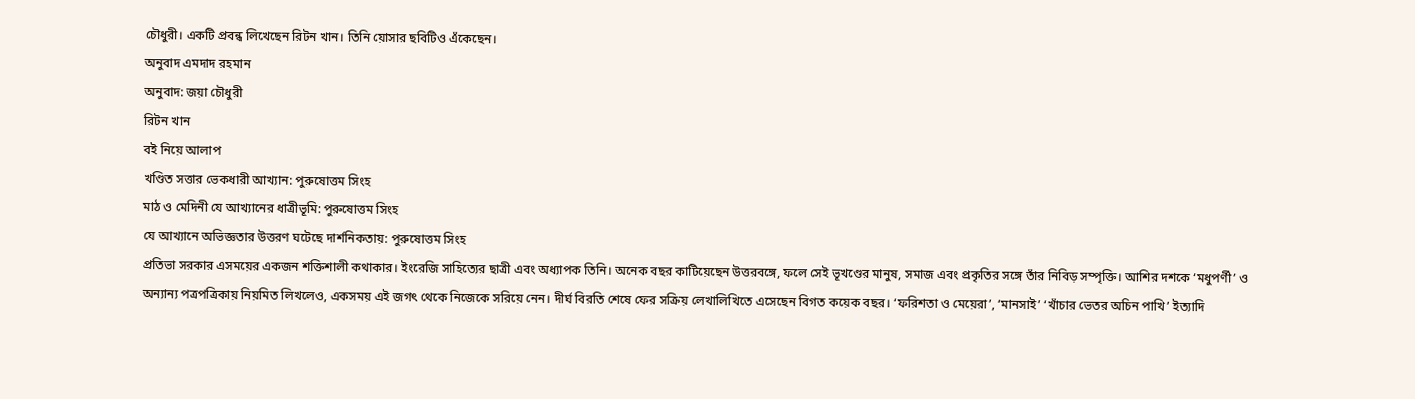চৌধুরী। একটি প্রবন্ধ লিখেছেন রিটন খান। তিনি য়োসার ছবিটিও এঁকেছেন।
অনুবাদ এমদাদ রহমান
অনুবাদ: জয়া চৌধুরী
রিটন খান
বই নিয়ে আলাপ
খণ্ডিত সত্তার ভেকধারী আখ্যান: পুরুষোত্তম সিংহ
মাঠ ও মেদিনী যে আখ্যানের ধাত্রীভূমি: পুরুষোত্তম সিংহ
যে আখ্যানে অভিজ্ঞতার উত্তরণ ঘটেছে দার্শনিকতায়: পুরুষোত্তম সিংহ
প্রতিভা সরকার এসময়ের একজন শক্তিশালী কথাকার। ইংরেজি সাহিত্যের ছাত্রী এবং অধ্যাপক তিনি। অনেক বছর কাটিয়েছেন উত্তরবঙ্গে, ফলে সেই ভূখণ্ডের মানুষ, সমাজ এবং প্রকৃতির সঙ্গে তাঁর নিবিড় সম্পৃক্তি। আশির দশকে ‘মধুপর্ণী’ ও অন্যান্য পত্রপত্রিকায় নিয়মিত লিখলেও, একসময় এই জগৎ থেকে নিজেকে সরিয়ে নেন। দীর্ঘ বিরতি শেষে ফের সক্রিয় লেখালিখিতে এসেছেন বিগত কয়েক বছর। ‘ফরিশতা ও মেয়েরা’, ‘মানসাই’ ‘খাঁচার ভেতর অচিন পাখি’ ইত্যাদি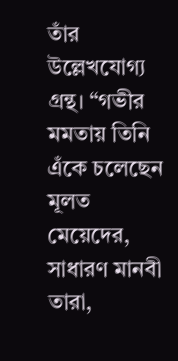তাঁর উল্লেখযোগ্য গ্রন্থ। “গভীর মমতায় তিনি এঁকে চলেছেন মূলত মেয়েদের, সাধারণ মানবী তারা,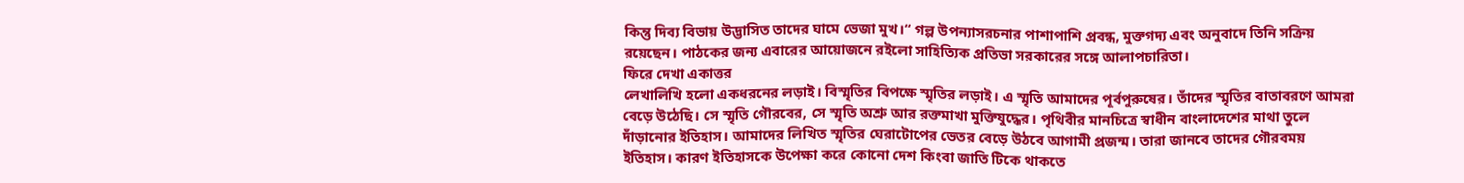কিন্তু দিব্য বিভায় উদ্ভাসিত তাদের ঘামে ভেজা মুখ।“ গল্প উপন্যাসরচনার পাশাপাশি প্রবন্ধ, মুক্তগদ্য এবং অনুবাদে তিনি সক্রিয় রয়েছেন। পাঠকের জন্য এবারের আয়োজনে রইলো সাহিত্যিক প্রতিভা সরকারের সঙ্গে আলাপচারিতা।
ফিরে দেখা একাত্তর
লেখালিখি হলো একধরনের লড়াই। বিস্মৃতির বিপক্ষে স্মৃতির লড়াই। এ স্মৃতি আমাদের পূর্বপুরুষের। তাঁদের স্মৃতির বাতাবরণে আমরা বেড়ে উঠেছি। সে স্মৃতি গৌরবের, সে স্মৃতি অশ্রু আর রক্তমাখা মুক্তিযুদ্ধের। পৃথিবীর মানচিত্রে স্বাধীন বাংলাদেশের মাথা তুলে দাঁড়ানোর ইতিহাস। আমাদের লিখিত স্মৃতির ঘেরাটোপের ভেতর বেড়ে উঠবে আগামী প্রজন্ম। তারা জানবে তাদের গৌরবময় ইতিহাস। কারণ ইতিহাসকে উপেক্ষা করে কোনো দেশ কিংবা জাতি টিকে থাকতে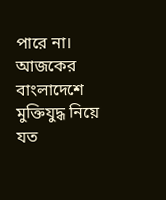পারে না। আজকের বাংলাদেশে মুক্তিযুদ্ধ নিয়ে যত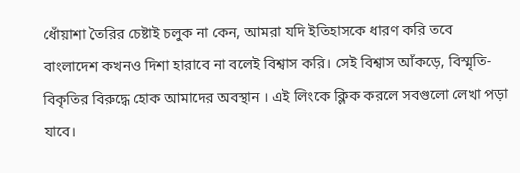ধোঁয়াশা তৈরির চেষ্টাই চলুক না কেন, আমরা যদি ইতিহাসকে ধারণ করি তবে বাংলাদেশ কখনও দিশা হারাবে না বলেই বিশ্বাস করি। সেই বিশ্বাস আঁকড়ে, বিস্মৃতি-বিকৃতির বিরুদ্ধে হোক আমাদের অবস্থান । এই লিংকে ক্লিক করলে সবগুলো লেখা পড়া যাবে।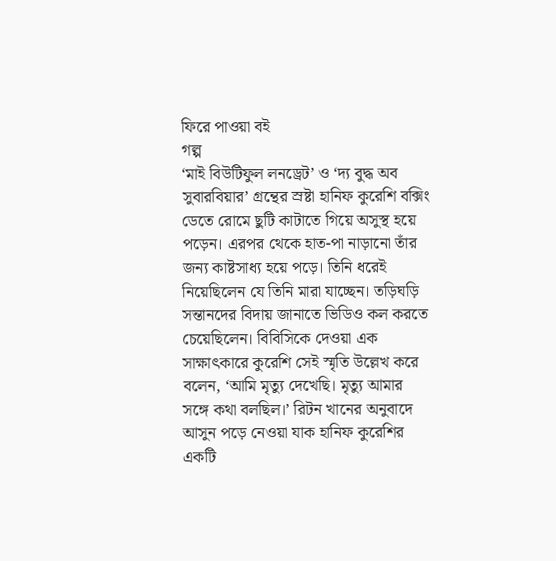ফিরে পাওয়া বই
গল্প
‘মাই বিউটিফুল লনড্রেট’ ও ‘দ্য বুদ্ধ অব সুবারবিয়ার’ গ্রন্থের স্রষ্টা হানিফ কুরেশি বক্সিং ডেতে রোমে ছুটি কাটাতে গিয়ে অসুস্থ হয়ে পড়েন। এরপর থেকে হাত-পা নাড়ানো তাঁর জন্য কাষ্টসাধ্য হয়ে পড়ে। তিনি ধরেই নিয়েছিলেন যে তিনি মারা যাচ্ছেন। তড়িঘড়ি সন্তানদের বিদায় জানাতে ভিডিও কল করতে চেয়েছিলেন। বিবিসিকে দেওয়া এক সাক্ষাৎকারে কুরেশি সেই স্মৃতি উল্লেখ করে বলেন, ‘আমি মৃত্যু দেখেছি। মৃত্যু আমার সঙ্গে কথা বলছিল।’ রিটন খানের অনুবাদে আসুন পড়ে নেওয়া যাক হানিফ কুরেশির একটি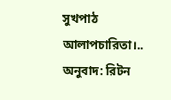সুখপাঠ আলাপচারিতা।..
অনুবাদ: রিটন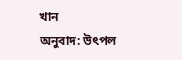খান
অনুবাদ: উৎপল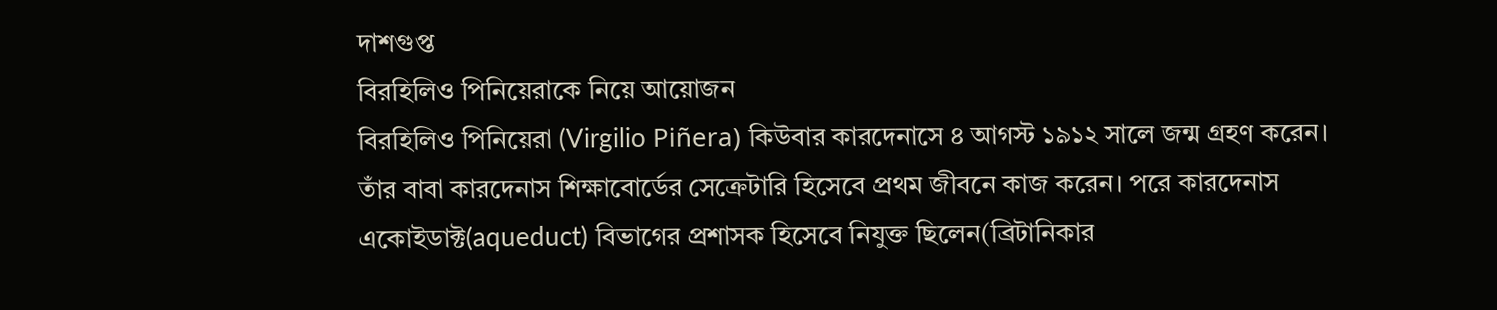দাশগুপ্ত
বিরহিলিও পিনিয়েরাকে নিয়ে আয়োজন
বিরহিলিও পিনিয়েরা (Virgilio Piñera) কিউবার কারদেনাসে ৪ আগস্ট ১৯১২ সালে জন্ম গ্রহণ করেন। তাঁর বাবা কারদেনাস শিক্ষাবোর্ডের সেক্রেটারি হিসেবে প্রথম জীবনে কাজ করেন। পরে কারদেনাস একোইডাক্ট(aqueduct) বিভাগের প্রশাসক হিসেবে নিযুক্ত ছিলেন(ব্রিটানিকার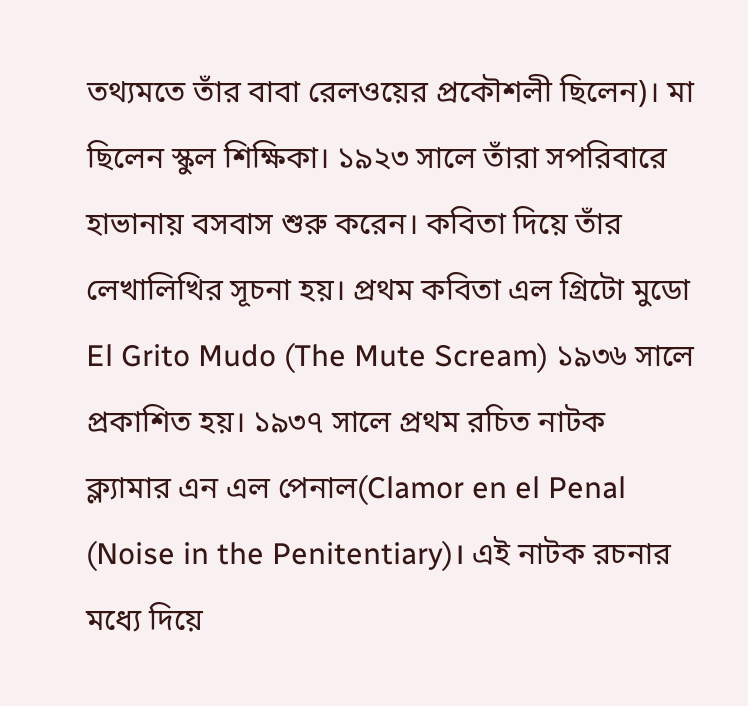তথ্যমতে তাঁর বাবা রেলওয়ের প্রকৌশলী ছিলেন)। মা ছিলেন স্কুল শিক্ষিকা। ১৯২৩ সালে তাঁরা সপরিবারে হাভানায় বসবাস শুরু করেন। কবিতা দিয়ে তাঁর লেখালিখির সূচনা হয়। প্রথম কবিতা এল গ্রিটো মুডো El Grito Mudo (The Mute Scream) ১৯৩৬ সালে প্রকাশিত হয়। ১৯৩৭ সালে প্রথম রচিত নাটক ক্ল্যামার এন এল পেনাল(Clamor en el Penal (Noise in the Penitentiary)। এই নাটক রচনার মধ্যে দিয়ে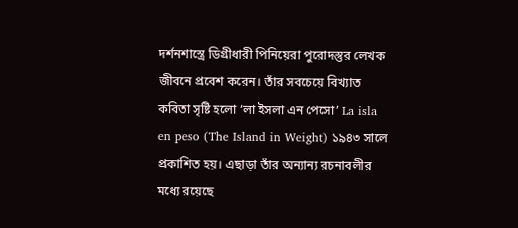দর্শনশাস্ত্রে ডিগ্রীধারী পিনিয়েরা পুরোদস্তুর লেখক জীবনে প্রবেশ করেন। তাঁর সবচেয়ে বিখ্যাত কবিতা সৃষ্টি হলো ‘লা ইসলা এন পেসো’ La isla en peso (The Island in Weight) ১৯৪৩ সালে প্রকাশিত হয়। এছাড়া তাঁর অন্যান্য রচনাবলীর মধ্যে রয়েছে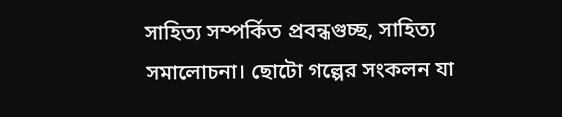সাহিত্য সম্পর্কিত প্রবন্ধগুচ্ছ, সাহিত্য সমালোচনা। ছোটো গল্পের সংকলন যা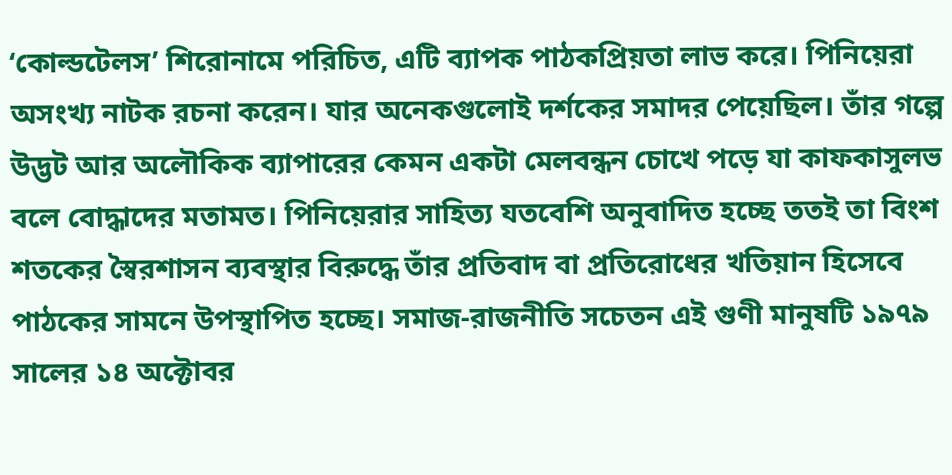‘কোল্ডটেলস’ শিরোনামে পরিচিত, এটি ব্যাপক পাঠকপ্রিয়তা লাভ করে। পিনিয়েরা অসংখ্য নাটক রচনা করেন। যার অনেকগুলোই দর্শকের সমাদর পেয়েছিল। তাঁর গল্পে উদ্ভট আর অলৌকিক ব্যাপারের কেমন একটা মেলবন্ধন চোখে পড়ে যা কাফকাসুলভ বলে বোদ্ধাদের মতামত। পিনিয়েরার সাহিত্য যতবেশি অনুবাদিত হচ্ছে ততই তা বিংশ শতকের স্বৈরশাসন ব্যবস্থার বিরুদ্ধে তাঁর প্রতিবাদ বা প্রতিরোধের খতিয়ান হিসেবে পাঠকের সামনে উপস্থাপিত হচ্ছে। সমাজ-রাজনীতি সচেতন এই গুণী মানুষটি ১৯৭৯ সালের ১৪ অক্টোবর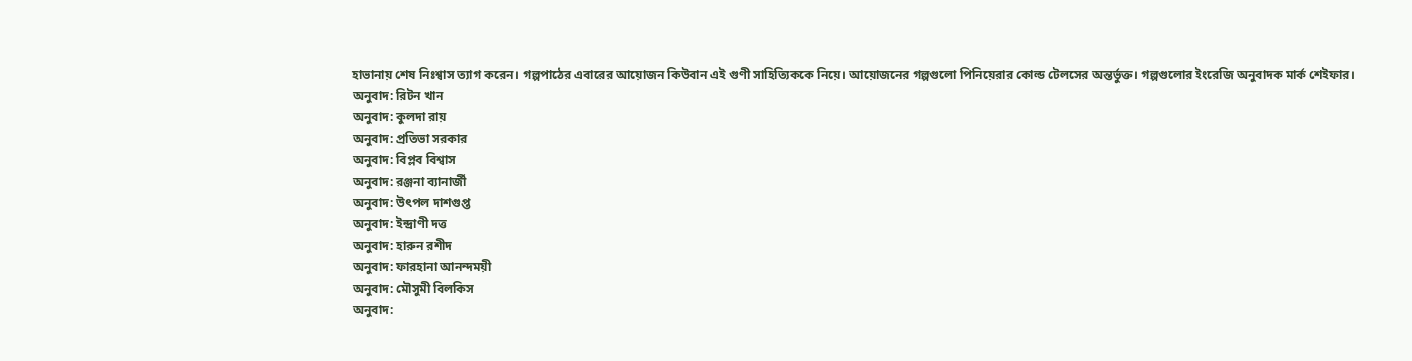হাভানায় শেষ নিঃশ্বাস ত্যাগ করেন। গল্পপাঠের এবারের আয়োজন কিউবান এই গুণী সাহিত্যিককে নিয়ে। আয়োজনের গল্পগুলো পিনিয়েরার কোল্ড টেলসের অন্তর্ভুক্ত। গল্পগুলোর ইংরেজি অনুবাদক মার্ক শেইফার।
অনুবাদ: রিটন খান
অনুবাদ: কুলদা রায়
অনুবাদ: প্রতিভা সরকার
অনুবাদ: বিপ্লব বিশ্বাস
অনুবাদ: রঞ্জনা ব্যানার্জী
অনুবাদ: উৎপল দাশগুপ্ত
অনুবাদ: ইন্দ্রাণী দত্ত
অনুবাদ: হারুন রশীদ
অনুবাদ: ফারহানা আনন্দময়ী
অনুবাদ: মৌসুমী বিলকিস
অনুবাদ: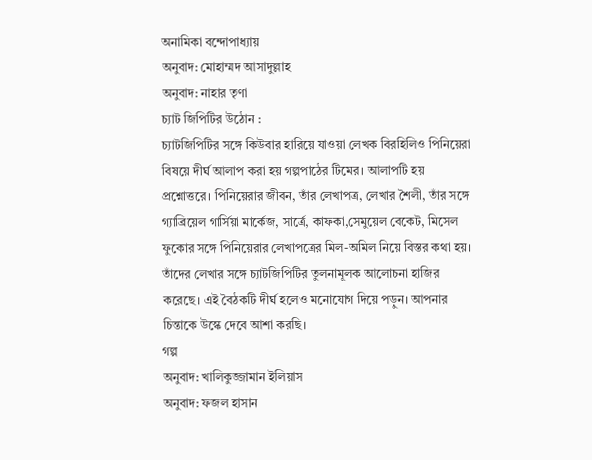অনামিকা বন্দোপাধ্যায়
অনুবাদ: মোহাম্মদ আসাদুল্লাহ
অনুবাদ: নাহার তৃণা
চ্যাট জিপিটির উঠোন :
চ্যাটজিপিটির সঙ্গে কিউবার হারিয়ে যাওয়া লেখক বিরহিলিও পিনিয়েরা বিষয়ে দীর্ঘ আলাপ করা হয় গল্পপাঠের টিমের। আলাপটি হয় প্রশ্নোত্তরে। পিনিয়েরার জীবন, তাঁর লেখাপত্র, লেখার শৈলী, তাঁর সঙ্গে গ্যাব্রিয়েল গার্সিয়া মার্কেজ, সার্ত্রে, কাফকা,সেমুয়েল বেকেট, মিসেল ফুকোর সঙ্গে পিনিয়েরার লেখাপত্রের মিল-অমিল নিয়ে বিস্তর কথা হয়। তাঁদের লেখার সঙ্গে চ্যাটজিপিটির তুলনামূলক আলোচনা হাজির করেছে। এই বৈঠকটি দীর্ঘ হলেও মনোযোগ দিয়ে পড়ুন। আপনার চিন্তাকে উস্কে দেবে আশা করছি।
গল্প
অনুবাদ: খালিকুজ্জামান ইলিয়াস
অনুবাদ: ফজল হাসান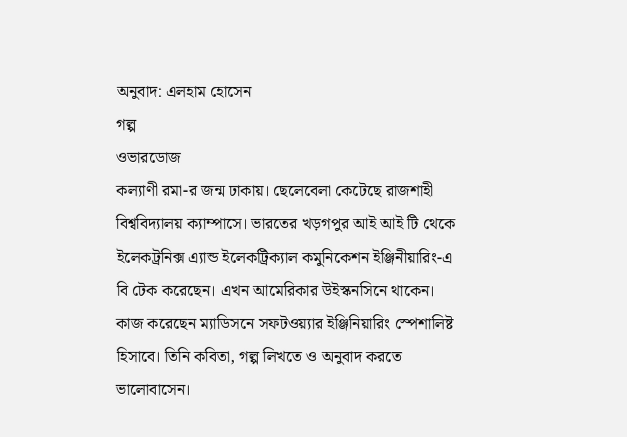অনুবাদ: এলহাম হোসেন
গল্প
ওভারডোজ
কল্যাণী রমা-র জন্ম ঢাকায়। ছেলেবেলা কেটেছে রাজশাহী বিশ্ববিদ্যালয় ক্যাম্পাসে। ভারতের খড়গপুর আই আই টি থেকে ইলেকট্রনিক্স এ্যান্ড ইলেকট্রিক্যাল কমুনিকেশন ইঞ্জিনীয়ারিং-এ বি টেক করেছেন। এখন আমেরিকার উইস্কনসিনে থাকেন। কাজ করেছেন ম্যাডিসনে সফটওয়্যার ইঞ্জিনিয়ারিং স্পেশালিষ্ট হিসাবে। তিনি কবিতা, গল্প লিখতে ও অনুবাদ করতে ভালোবাসেন।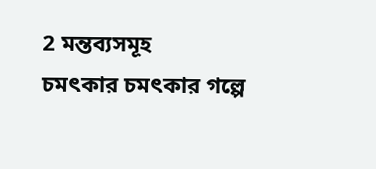2 মন্তব্যসমূহ
চমৎকার চমৎকার গল্পে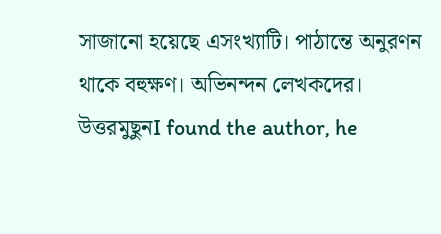সাজানো হয়েছে এসংখ্যাটি। পাঠান্তে অনুরণন থাকে বহুক্ষণ। অভিনন্দন লেখকদের।
উত্তরমুছুনI found the author, he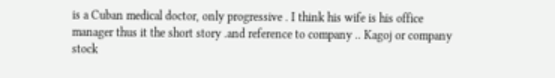is a Cuban medical doctor, only progressive . I think his wife is his office manager thus it the short story .and reference to company .. Kagoj or company stock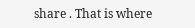share . That is where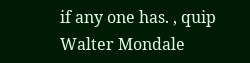if any one has. , quip Walter Mondale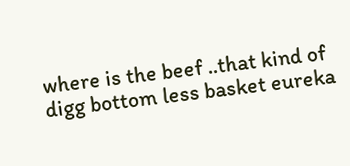where is the beef ..that kind of digg bottom less basket eureka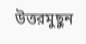উত্তরমুছুন